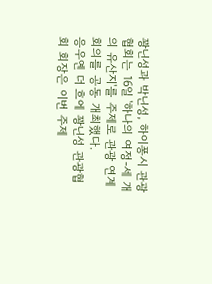꽝닌성과 박닌성, 하이퐁시 관광협회는 16일 '하나의 여정-세 개의 유산지'를 주제로 관광 연계 회의를 공동 개최했다.
응우옌 더 흐에 꽝닌성 관광협회 회장은 이번 주제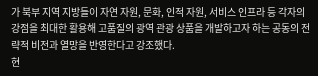가 북부 지역 지방들이 자연 자원, 문화, 인적 자원, 서비스 인프라 등 각자의 강점을 최대한 활용해 고품질의 광역 관광 상품을 개발하고자 하는 공동의 전략적 비전과 열망을 반영한다고 강조했다.
현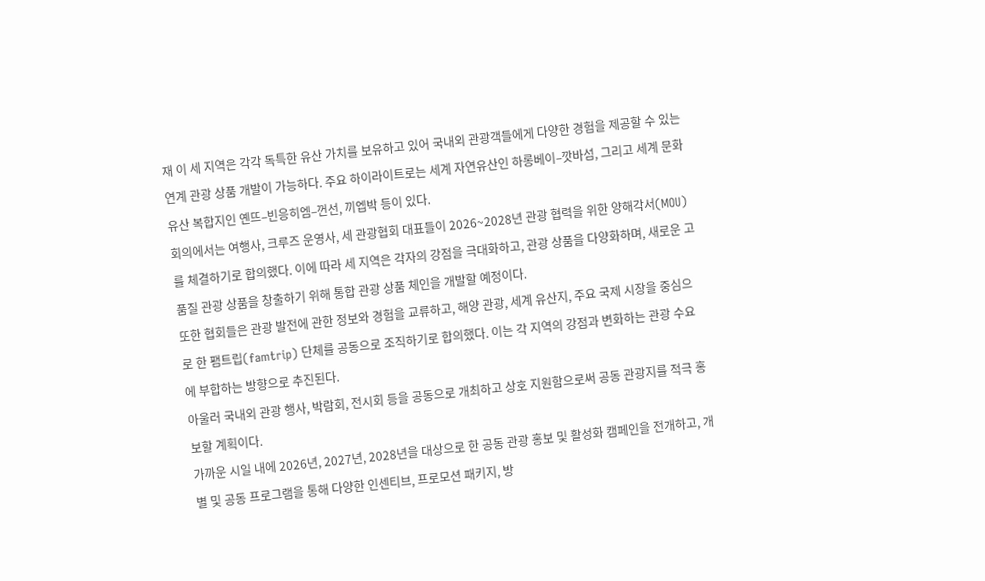재 이 세 지역은 각각 독특한 유산 가치를 보유하고 있어 국내외 관광객들에게 다양한 경험을 제공할 수 있는 연계 관광 상품 개발이 가능하다. 주요 하이라이트로는 세계 자연유산인 하롱베이–깟바섬, 그리고 세계 문화유산 복합지인 옌뜨–빈응히엠–껀선, 끼엡박 등이 있다.
회의에서는 여행사, 크루즈 운영사, 세 관광협회 대표들이 2026~2028년 관광 협력을 위한 양해각서(MOU)를 체결하기로 합의했다. 이에 따라 세 지역은 각자의 강점을 극대화하고, 관광 상품을 다양화하며, 새로운 고품질 관광 상품을 창출하기 위해 통합 관광 상품 체인을 개발할 예정이다.
또한 협회들은 관광 발전에 관한 정보와 경험을 교류하고, 해양 관광, 세계 유산지, 주요 국제 시장을 중심으로 한 팸트립(famtrip) 단체를 공동으로 조직하기로 합의했다. 이는 각 지역의 강점과 변화하는 관광 수요에 부합하는 방향으로 추진된다.
아울러 국내외 관광 행사, 박람회, 전시회 등을 공동으로 개최하고 상호 지원함으로써 공동 관광지를 적극 홍보할 계획이다.
가까운 시일 내에 2026년, 2027년, 2028년을 대상으로 한 공동 관광 홍보 및 활성화 캠페인을 전개하고, 개별 및 공동 프로그램을 통해 다양한 인센티브, 프로모션 패키지, 방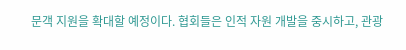문객 지원을 확대할 예정이다. 협회들은 인적 자원 개발을 중시하고, 관광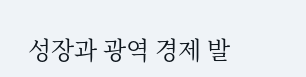성장과 광역 경제 발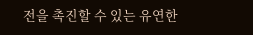전을 촉진할 수 있는 유연한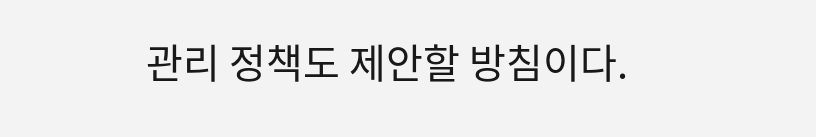관리 정책도 제안할 방침이다.